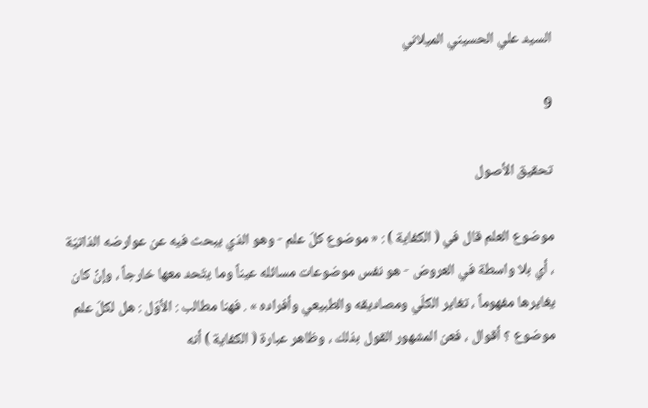السيد علي الحسيني الميلاني

9

تحقيق الأصول

موضوع العلم قال في ( الكفاية ) : « موضوع كلّ علم - وهو الذي يبحث فيه عن عوارضه الذاتيّة ، أي بلا واسطة في العروض - هو نفس موضوعات مسائله عيناً وما يتّحد معها خارجاً ، وإنْ كان يغايرها مفهوماً ، تغاير الكلّي ومصاديقه والطبيعي وأفراده » . فهنا مطالب : الأوّل : هل لكلّ علم موضوع ؟ أقوال ، فعن المشهور القول بذلك ، وظاهر عبارة ( الكفاية ) أنه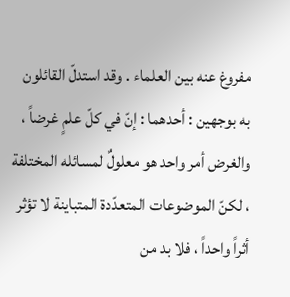مفروغ عنه بين العلماء . وقد استدلّ القائلون به بوجهين : أحدهما : إنّ في كلّ علمٍ غرضاً ، والغرض أمر واحد هو معلولٌ لمسائله المختلفة ، لكنّ الموضوعات المتعدّدة المتباينة لا تؤثر أثراً واحداً ، فلا بد من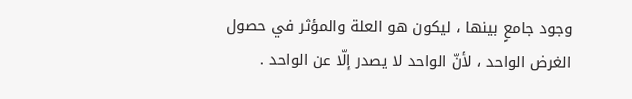وجود جامعٍ بينها ، ليكون هو العلة والمؤثر في حصول الغرض الواحد ، لأنّ الواحد لا يصدر إلّا عن الواحد .